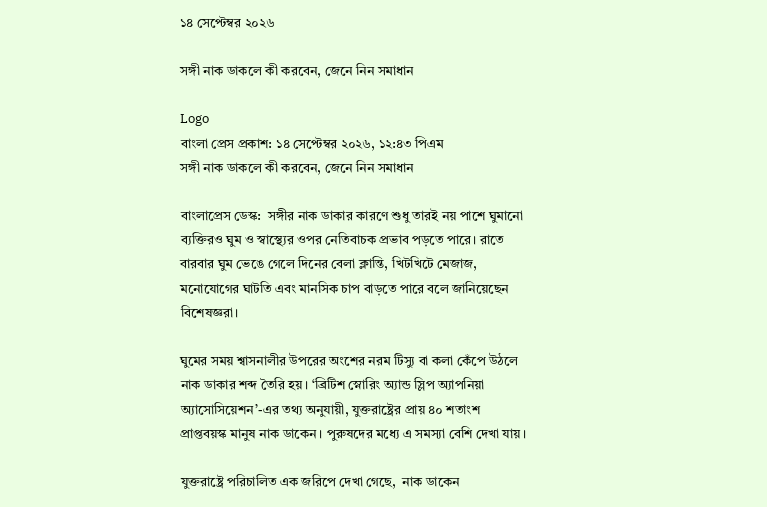১৪ সেপ্টেম্বর ২০২৬

সঙ্গী নাক ডাকলে কী করবেন, জেনে নিন সমাধান

Logo
বাংলা প্রেস প্রকাশ: ১৪ সেপ্টেম্বর ২০২৬, ১২:৪৩ পিএম
সঙ্গী নাক ডাকলে কী করবেন, জেনে নিন সমাধান

বাংলাপ্রেস ডেস্ক:  সঙ্গীর নাক ডাকার কারণে শুধু তারই নয় পাশে ঘুমানো ব্যক্তিরও ঘুম ও স্বাস্থ্যের ওপর নেতিবাচক প্রভাব পড়তে পারে। রাতে বারবার ঘুম ভেঙে গেলে দিনের বেলা ক্লান্তি, খিটখিটে মেজাজ, মনোযোগের ঘাটতি এবং মানসিক চাপ বাড়তে পারে বলে জানিয়েছেন বিশেষজ্ঞরা।

ঘুমের সময় শ্বাসনালীর উপরের অংশের নরম টিস্যু বা কলা কেঁপে উঠলে নাক ডাকার শব্দ তৈরি হয়। ‘ব্রিটিশ স্নোরিং অ্যান্ড স্লিপ অ্যাপনিয়া অ্যাসোসিয়েশন’-এর তথ্য অনুযায়ী, যুক্তরাষ্ট্রের প্রায় ৪০ শতাংশ প্রাপ্তবয়স্ক মানুষ নাক ডাকেন। পুরুষদের মধ্যে এ সমস্যা বেশি দেখা যায়।

যুক্তরাষ্ট্রে পরিচালিত এক জরিপে দেখা গেছে,  নাক ডাকেন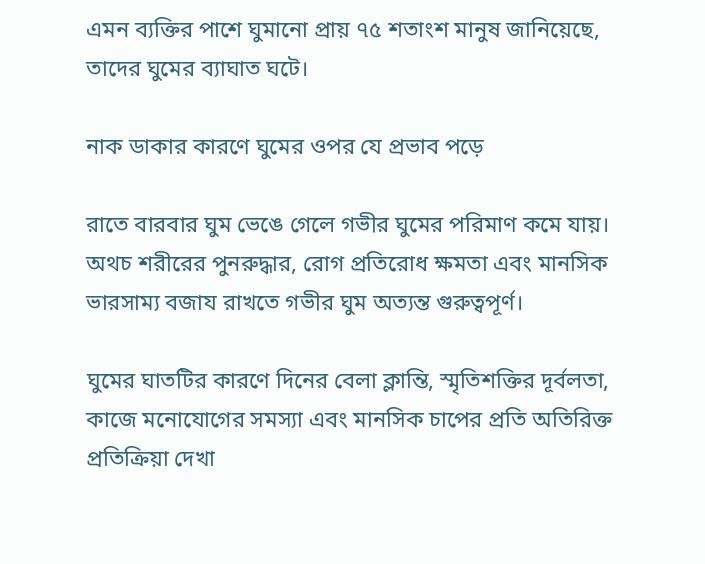এমন ব্যক্তির পাশে ঘুমানো প্রায় ৭৫ শতাংশ মানুষ জানিয়েছে, তাদের ঘুমের ব্যাঘাত ঘটে।

নাক ডাকার কারণে ঘুমের ওপর যে প্রভাব পড়ে

রাতে বারবার ঘুম ভেঙে গেলে গভীর ঘুমের পরিমাণ কমে যায়। অথচ শরীরের পুনরুদ্ধার, রোগ প্রতিরোধ ক্ষমতা এবং মানসিক ভারসাম্য বজায রাখতে গভীর ঘুম অত্যন্ত গুরুত্বপূর্ণ।

ঘুমের ঘাতটির কারণে দিনের বেলা ক্লান্তি, স্মৃতিশক্তির দূর্বলতা, কাজে মনোযোগের সমস্যা এবং মানসিক চাপের প্রতি অতিরিক্ত প্রতিক্রিয়া দেখা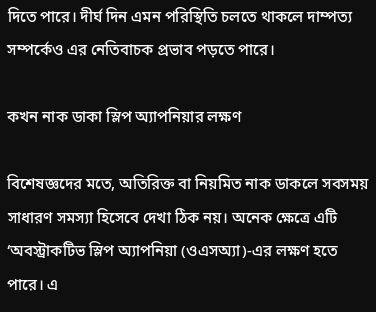দিতে পারে। দীর্ঘ দিন এমন পরিস্থিতি চলতে থাকলে দাম্পত্য সম্পর্কেও এর নেতিবাচক প্রভাব পড়তে পারে।

কখন নাক ডাকা স্লিপ অ্যাপনিয়ার লক্ষণ

বিশেষজ্ঞদের মতে, অতিরিক্ত বা নিয়মিত নাক ডাকলে সবসময় সাধারণ সমস্যা হিসেবে দেখা ঠিক নয়। অনেক ক্ষেত্রে এটি ‘অবস্ট্রাকটিভ স্লিপ অ্যাপনিয়া (ওএসঅ্যা)-এর লক্ষণ হতে পারে। এ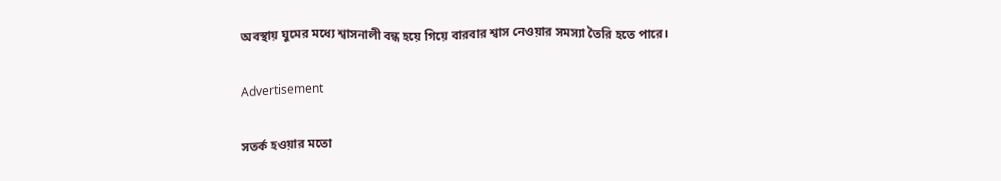অবস্থায় ঘুমের মধ্যে শ্বাসনালী বন্ধ হয়ে গিয়ে বারবার শ্বাস নেওয়ার সমস্যা তৈরি হতে পারে।

Advertisement

সতর্ক হওয়ার মতো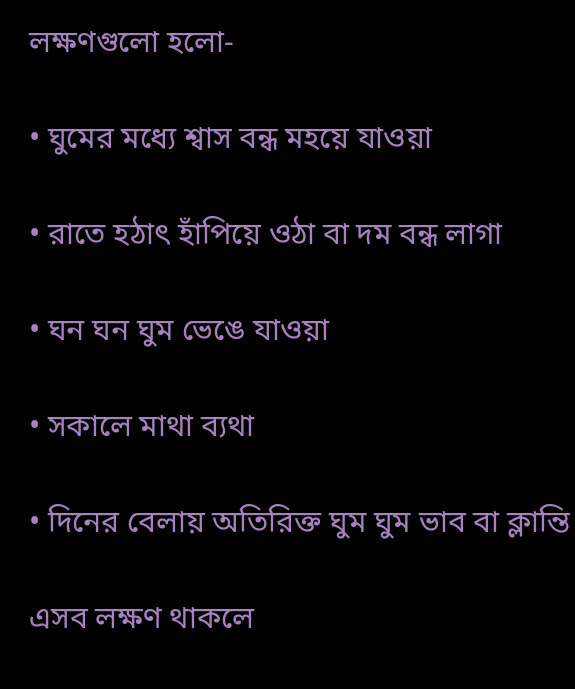লক্ষণগুলো হলো-

• ঘুমের মধ্যে শ্বাস বন্ধ মহয়ে যাওয়া

• রাতে হঠাৎ হাঁপিয়ে ওঠা বা দম বন্ধ লাগা

• ঘন ঘন ঘুম ভেঙে যাওয়া

• সকালে মাথা ব্যথা

• দিনের বেলায় অতিরিক্ত ঘুম ঘুম ভাব বা ক্লান্তি

এসব লক্ষণ থাকলে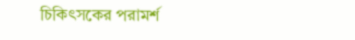চিকিৎসকের পরামর্শ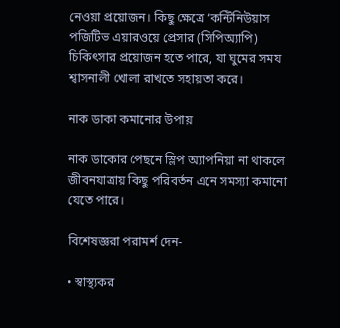নেওয়া প্রয়োজন। কিছু ক্ষেত্রে ‘কন্টিনিউয়াস পজিটিভ এয়ারওয়ে প্রেসার (সিপিঅ্যাপি) চিকিৎসার প্রয়োজন হতে পারে, যা ঘুমের সময শ্বাসনালী খোলা রাখতে সহায়তা করে।

নাক ডাকা কমানোর উপায়

নাক ডাকোর পেছনে স্লিপ অ্যাপনিয়া না থাকলে জীবনযাত্রায় কিছু পরিবর্তন এনে সমস্যা কমানো যেতে পারে।

বিশেষজ্ঞরা পরামর্শ দেন-

• স্বাস্থ্যকর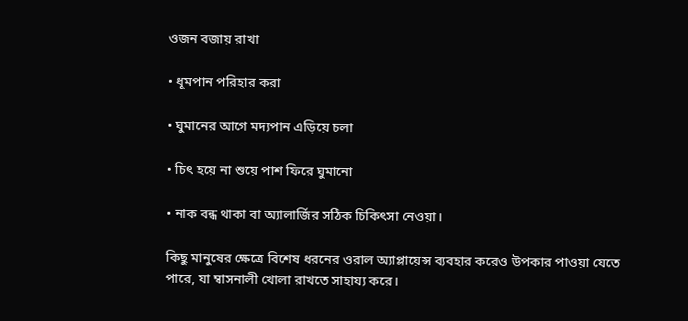ওজন বজায় রাখা

• ধূমপান পরিহার করা

• ঘুমানের আগে মদ্যপান এড়িয়ে চলা

• চিৎ হয়ে না শুয়ে পাশ ফিরে ঘুমানো

• নাক বন্ধ থাকা বা অ্যালার্জির সঠিক চিকিৎসা নেওয়া।

কিছু মানুষের ক্ষেত্রে বিশেষ ধরনের ওরাল অ্যাপ্লায়েন্স ব্যবহার করেও উপকার পাওয়া যেতে পারে, যা ম্বাসনালী খোলা রাখতে সাহায্য করে।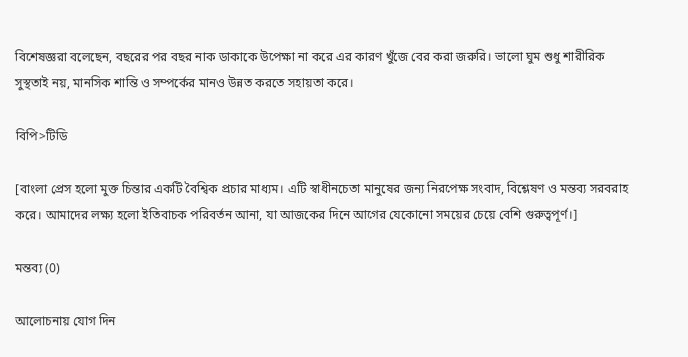বিশেষজ্ঞরা বলেছেন, বছরের পর বছর নাক ডাকাকে উপেক্ষা না করে এর কারণ খুঁজে বের করা জরুরি। ভালো ঘুম শুধু শারীরিক সুস্থতাই নয়, মানসিক শান্তি ও সম্পর্কের মানও উন্নত করতে সহায়তা করে।

বিপি>টিডি

[বাংলা প্রেস হলো মুক্ত চিন্তার একটি বৈশ্বিক প্রচার মাধ্যম। এটি স্বাধীনচেতা মানুষের জন্য নিরপেক্ষ সংবাদ, বিশ্লেষণ ও মন্তব্য সরবরাহ করে। আমাদের লক্ষ্য হলো ইতিবাচক পরিবর্তন আনা, যা আজকের দিনে আগের যেকোনো সময়ের চেয়ে বেশি গুরুত্বপূর্ণ।]

মন্তব্য (0)

আলোচনায় যোগ দিন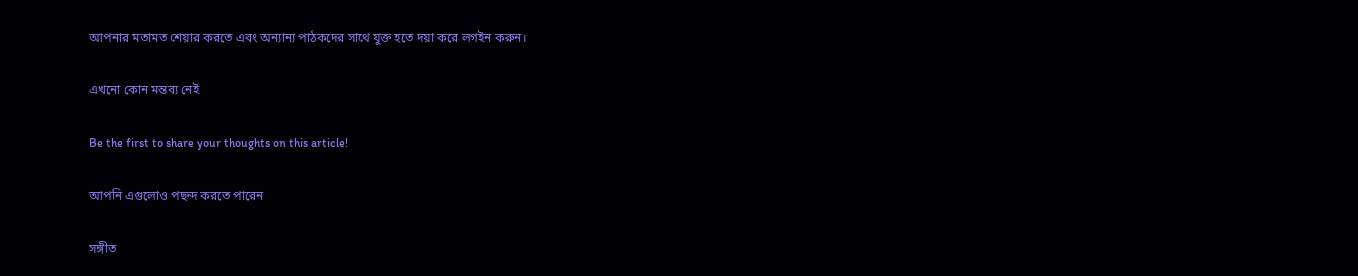আপনার মতামত শেয়ার করতে এবং অন্যান্য পাঠকদের সাথে যুক্ত হতে দয়া করে লগইন করুন।

এখনো কোন মন্তব্য নেই

Be the first to share your thoughts on this article!

আপনি এগুলোও পছন্দ করতে পারেন

সঙ্গীত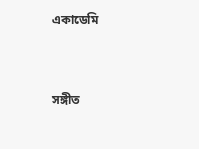একাডেমি


সঙ্গীত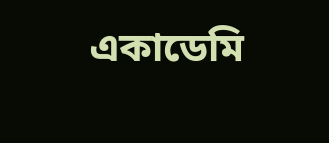একাডেমি